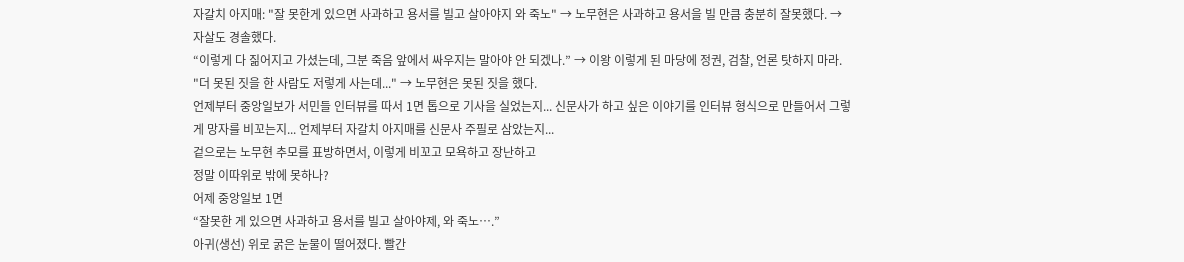자갈치 아지매: "잘 못한게 있으면 사과하고 용서를 빌고 살아야지 와 죽노" → 노무현은 사과하고 용서을 빌 만큼 충분히 잘못했다. → 자살도 경솔했다.
“이렇게 다 짊어지고 가셨는데, 그분 죽음 앞에서 싸우지는 말아야 안 되겠나.” → 이왕 이렇게 된 마당에 정권, 검찰, 언론 탓하지 마라.
"더 못된 짓을 한 사람도 저렇게 사는데..." → 노무현은 못된 짓을 했다.
언제부터 중앙일보가 서민들 인터뷰를 따서 1면 톱으로 기사을 실었는지... 신문사가 하고 싶은 이야기를 인터뷰 형식으로 만들어서 그렇게 망자를 비꼬는지... 언제부터 자갈치 아지매를 신문사 주필로 삼았는지...
겉으로는 노무현 추모를 표방하면서, 이렇게 비꼬고 모욕하고 장난하고
정말 이따위로 밖에 못하나?
어제 중앙일보 1면
“잘못한 게 있으면 사과하고 용서를 빌고 살아야제, 와 죽노….”
아귀(생선) 위로 굵은 눈물이 떨어졌다. 빨간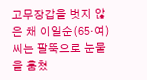고무장갑을 벗지 않은 채 이일순(65·여)씨는 팔뚝으로 눈물을 훔쳤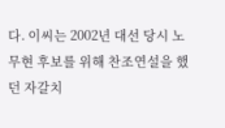다. 이씨는 2002년 대선 당시 노무현 후보를 위해 찬조연설을 했던 자갈치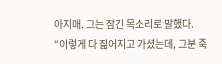아지매. 그는 잠긴 목소리로 말했다. “이렇게 다 짊어지고 가셨는데, 그분 죽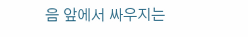음 앞에서 싸우지는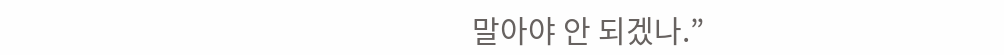말아야 안 되겠나.”